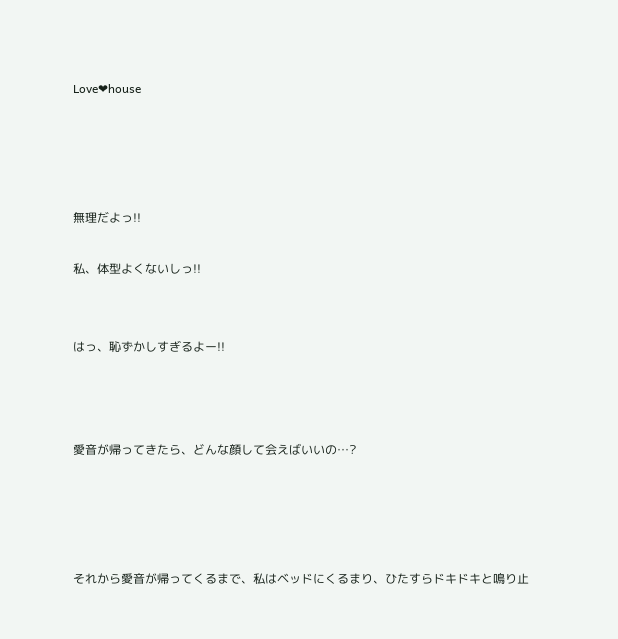Love❤house




無理だよっ!!

私、体型よくないしっ!!


はっ、恥ずかしすぎるよー!!



愛音が帰ってきたら、どんな顔して会えばいいの…?




それから愛音が帰ってくるまで、私はベッドにくるまり、ひたすらドキドキと鳴り止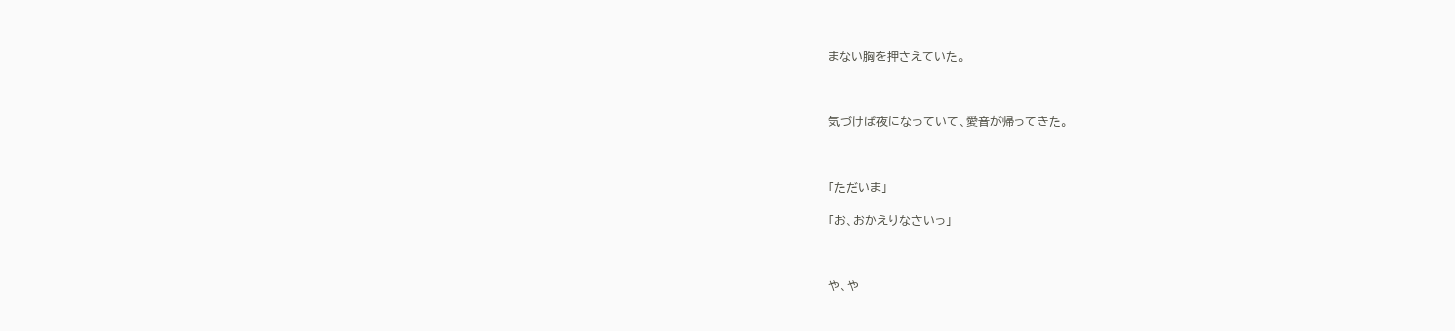まない胸を押さえていた。



気づけば夜になっていて、愛音が帰ってきた。



「ただいま」

「お、おかえりなさいっ」



や、や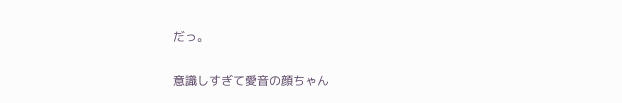だっ。

意識しすぎて愛音の顔ちゃん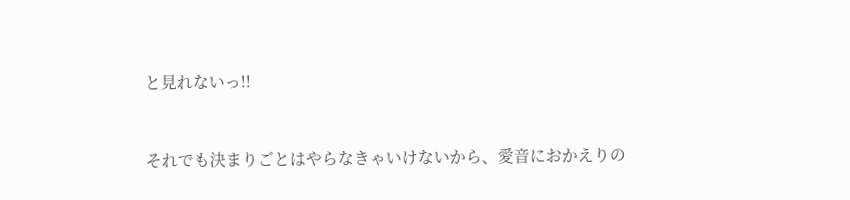と見れないっ!!


それでも決まりごとはやらなきゃいけないから、愛音におかえりの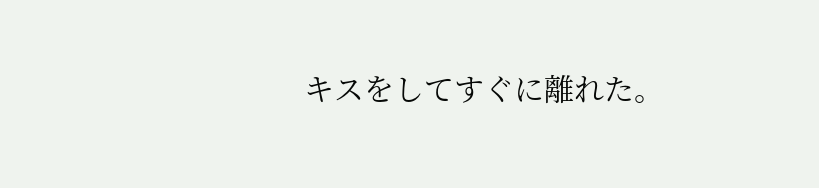キスをしてすぐに離れた。